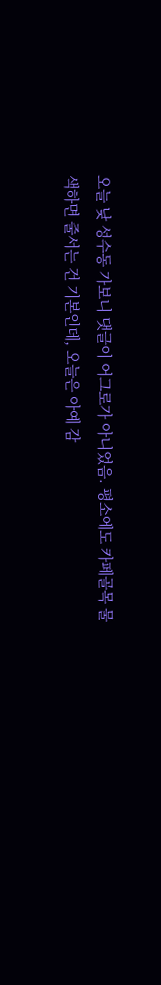오늘 낮 성수동 가보니 댓글이 어그로가 아니었음. 평소에도 카페골목 물색하면 줄서는 건 기본인데, 오늘은 아예 감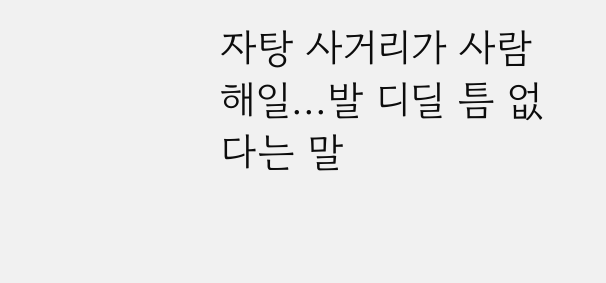자탕 사거리가 사람 해일...발 디딜 틈 없다는 말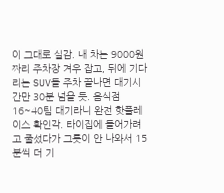이 그대로 실감. 내 차는 9000원짜리 주차장 겨우 잡고, 뒤에 기다리는 SUV들 주차 끝나면 대기시간만 30분 넘을 듯. 음식점 16~40팀 대기라니 완전 핫플레이스 확인각. 타이집에 들어가려고 줄섰다가 그릇이 안 나와서 15분씩 더 기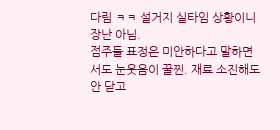다림 ㅋㅋ 설거지 실타임 상황이니 장난 아님.
점주들 표정은 미안하다고 말하면서도 눈웃음이 꿀찐. 재료 소진해도 안 닫고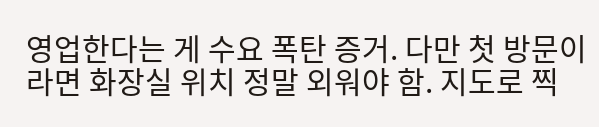영업한다는 게 수요 폭탄 증거. 다만 첫 방문이라면 화장실 위치 정말 외워야 함. 지도로 찍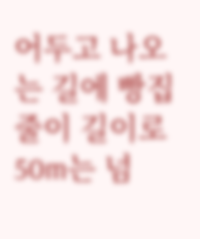어두고 나오는 길에 빵집 줄이 길이로 50m는 넘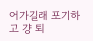어가길래 포기하고 걍 퇴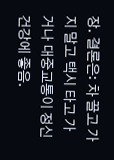장. 결론은: 차 끌고 가지 말고 택시 타고 가거나 대중교통이 정신건강에 좋음.